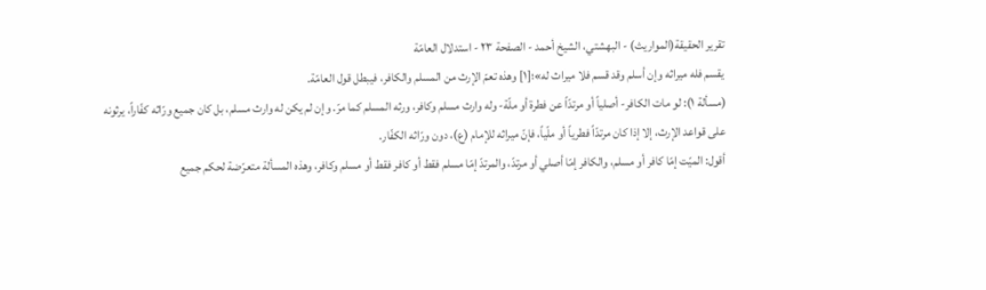تقرير الحقيقة(المواريث) - البهشتي، الشيخ أحمد - الصفحة ٢٣ - استدلال العامّة
يقسم فله ميراثه وإن أسلم وقد قسم فلا ميراث له»؛[١] وهذه تعمّ الإرث من المسلم والكافر، فيبطل قول العامّة.
(مسألة ١): لو مات الكافر- أصلياً أو مرتدّاً عن فطرة أو ملّة- وله وارث مسلم وكافر، ورثه المسلم كما مرّ. وإن لم يكن له وارث مسلم، بل كان جميع ورّاثه كفّاراً، يرثونه على قواعد الإرث، إلا إذا كان مرتدّاً فطرياً أو ملّياً، فإنّ ميراثه للإمام (ع)، دون ورّاثه الكفّار.
أقول: الميّت إمّا كافر أو مسلم، والكافر إمّا أصلي أو مرتدّ، والمرتدّ إمّا مسلم فقط أو كافر فقط أو مسلم وكافر، وهذه المسألة متعرّضة لحكم جميع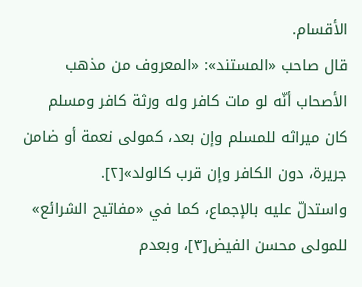الأقسام.
قال صاحب «المستند»: «المعروف من مذهب الأصحاب أنّه لو مات كافر وله ورثة كافر ومسلم كان ميراثه للمسلم وإن بعد، كمولى نعمة أو ضامن جريرة، دون الكافر وإن قرب كالولد»[٢].
واستدلّ عليه بالإجماع، كما في «مفاتيح الشرائع» للمولى محسن الفيض[٣]، وبعدم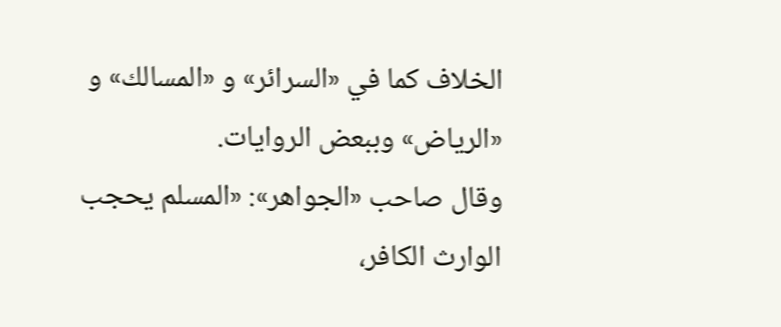الخلاف كما في «السرائر» و «المسالك» و «الرياض» وببعض الروايات.
وقال صاحب «الجواهر»: «المسلم يحجب الوارث الكافر،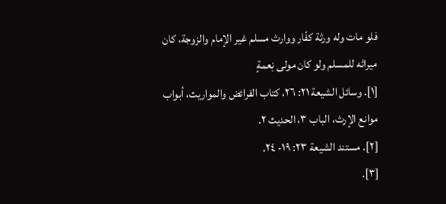فلو مات وله ورثة كفّار ووارث مسلم غير الإمام والزوجة، كان ميراثه للمسلم ولو كان مولى نِعمةٍ
[١]. وسائل الشيعة ٢١: ٢٦، كتاب الفرائض والمواريث، أبواب موانع الإرث، الباب ٣، الحديث ٢.
[٢]. مستند الشيعة ٢٣: ١٩- ٢٤.
[٣].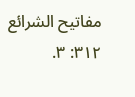مفاتيح الشرائع ٣١٢: ٣.